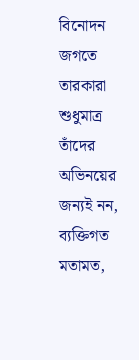বিনোদন জগতে তারকারা শুধুমাত্র তাঁদের অভিনয়ের জন্যই নন, ব্যক্তিগত মতামত,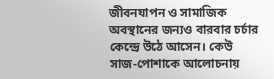জীবনযাপন ও সামাজিক অবস্থানের জন্যও বারবার চর্চার কেন্দ্রে উঠে আসেন। কেউ সাজ-পোশাকে আলোচনায়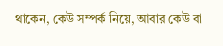থাকেন, কেউ সম্পর্ক নিয়ে, আবার কেউ বা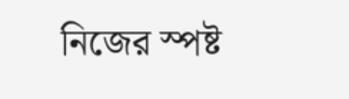নিজের স্পষ্ট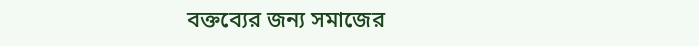বক্তব্যের জন্য সমাজের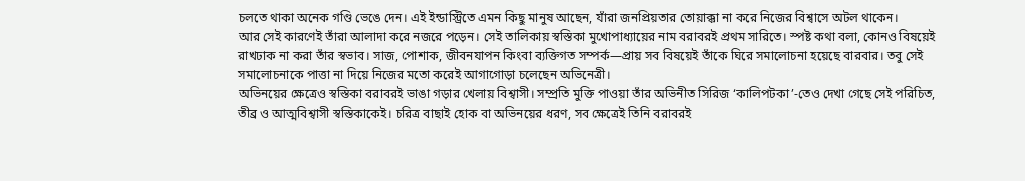চলতে থাকা অনেক গণ্ডি ভেঙে দেন। এই ইন্ডাস্ট্রিতে এমন কিছু মানুষ আছেন, যাঁরা জনপ্রিয়তার তোয়াক্কা না করে নিজের বিশ্বাসে অটল থাকেন।
আর সেই কারণেই তাঁরা আলাদা করে নজরে পড়েন। সেই তালিকায় স্বস্তিকা মুখোপাধ্যায়ের নাম বরাবরই প্রথম সারিতে। স্পষ্ট কথা বলা, কোনও বিষয়েই রাখঢাক না করা তাঁর স্বভাব। সাজ, পোশাক, জীবনযাপন কিংবা ব্যক্তিগত সম্পর্ক—প্রায় সব বিষয়েই তাঁকে ঘিরে সমালোচনা হয়েছে বারবার। তবু সেই সমালোচনাকে পাত্তা না দিয়ে নিজের মতো করেই আগাগোড়া চলেছেন অভিনেত্রী।
অভিনয়ের ক্ষেত্রেও স্বস্তিকা বরাবরই ভাঙা গড়ার খেলায় বিশ্বাসী। সম্প্রতি মুক্তি পাওয়া তাঁর অভিনীত সিরিজ ‘কালিপটকা’-তেও দেখা গেছে সেই পরিচিত, তীব্র ও আত্মবিশ্বাসী স্বস্তিকাকেই। চরিত্র বাছাই হোক বা অভিনয়ের ধরণ, সব ক্ষেত্রেই তিনি বরাবরই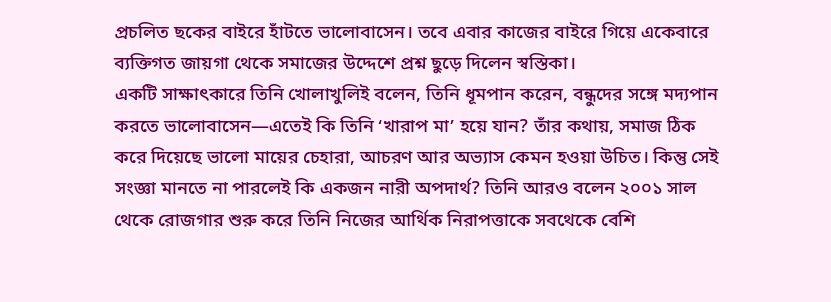প্রচলিত ছকের বাইরে হাঁটতে ভালোবাসেন। তবে এবার কাজের বাইরে গিয়ে একেবারে ব্যক্তিগত জায়গা থেকে সমাজের উদ্দেশে প্রশ্ন ছুড়ে দিলেন স্বস্তিকা।
একটি সাক্ষাৎকারে তিনি খোলাখুলিই বলেন, তিনি ধূমপান করেন, বন্ধুদের সঙ্গে মদ্যপান করতে ভালোবাসেন—এতেই কি তিনি ‘খারাপ মা’ হয়ে যান? তাঁর কথায়, সমাজ ঠিক করে দিয়েছে ভালো মায়ের চেহারা, আচরণ আর অভ্যাস কেমন হওয়া উচিত। কিন্তু সেই সংজ্ঞা মানতে না পারলেই কি একজন নারী অপদার্থ? তিনি আরও বলেন ২০০১ সাল থেকে রোজগার শুরু করে তিনি নিজের আর্থিক নিরাপত্তাকে সবথেকে বেশি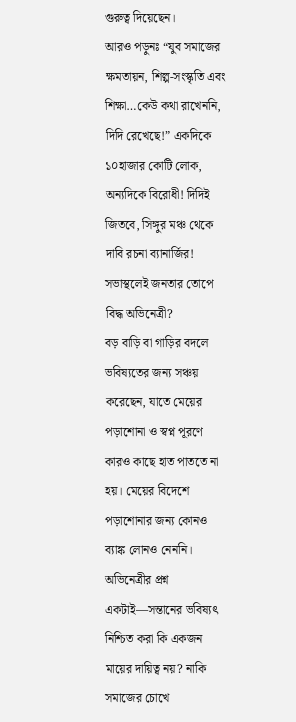গুরুত্ব দিয়েছেন।
আরও পড়ুনঃ “যুব সমাজের ক্ষমতায়ন, শিল্প-সংস্কৃতি এবং শিক্ষা…কেউ কথা রাখেননি, দিদি রেখেছে!” একদিকে ১০হাজার কোটি লোক, অন্যদিকে বিরোধী! দিদিই জিতবে, সিঙ্গুর মঞ্চ থেকে দাবি রচনা ব্যানার্জির! সভাস্থলেই জনতার তোপে বিদ্ধ অভিনেত্রী?
বড় বাড়ি বা গাড়ির বদলে ভবিষ্যতের জন্য সঞ্চয় করেছেন, যাতে মেয়ের পড়াশোনা ও স্বপ্ন পূরণে কারও কাছে হাত পাততে না হয়। মেয়ের বিদেশে পড়াশোনার জন্য কোনও ব্যাঙ্ক লোনও নেননি। অভিনেত্রীর প্রশ্ন একটাই—সন্তানের ভবিষ্যৎ নিশ্চিত করা কি একজন মায়ের দায়িত্ব নয়? নাকি সমাজের চোখে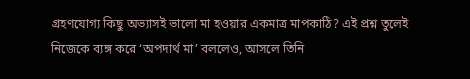গ্রহণযোগ্য কিছু অভ্যাসই ভালো মা হওয়ার একমাত্র মাপকাঠি? এই প্রশ্ন তুলেই নিজেকে ব্যঙ্গ করে ‘অপদার্থ মা’ বললেও, আসলে তিনি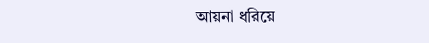আয়না ধরিয়ে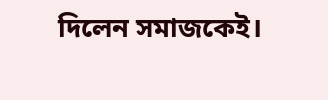দিলেন সমাজকেই।